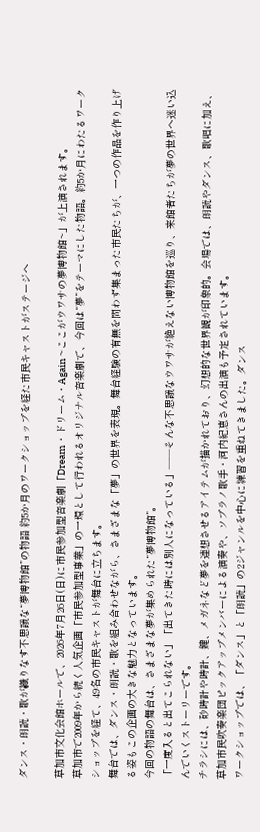ダンス・朗読・歌が織りなす不思議な“夢博物館”の物語 約5か月のワークショップを経た市民キャストがステージへ

草加市文化会館ホールで、2026年7月26日(日)に市民参加型音楽劇「Dream・ドリーム・Again ~ここがウワサの夢博物館~」が上演されます。
草加市で2009年から続く人気企画「市民参加型事業」の一環として行われるオリジナル音楽劇で、今回は“夢”をテーマにした物語。約5か月にわたるワークショップを経て、49名の市民キャストが舞台に立ちます。
舞台では、ダンス・朗読・歌を組み合わせながら、さまざまな「夢」の世界を表現。舞台経験の有無を問わず集まった市民たちが、一つの作品を作り上げる姿もこの企画の大きな魅力となっています。
今回の物語の舞台は、さまざまな夢が集められた“夢博物館”。
「一度入ると出てこられない」「出てきた時には別人になっている」――そんな不思議なウワサが絶えない博物館を巡り、来館者たちが夢の世界へ迷い込んでいくストーリーです。
チラシには、砂時計や時計、鍵、メガネなど夢を連想させるアイテムが描かれており、幻想的な世界観が印象的。会場では、朗読やダンス、歌唱に加え、草加市民吹奏楽団ピックアップメンバーによる演奏や、ソプラノ歌手・河内紀恵さんの出演も予定されています。
ワークショップでは、「ダンス」と「朗読」の2ジャンルを中心に練習を重ねてきました。ダンス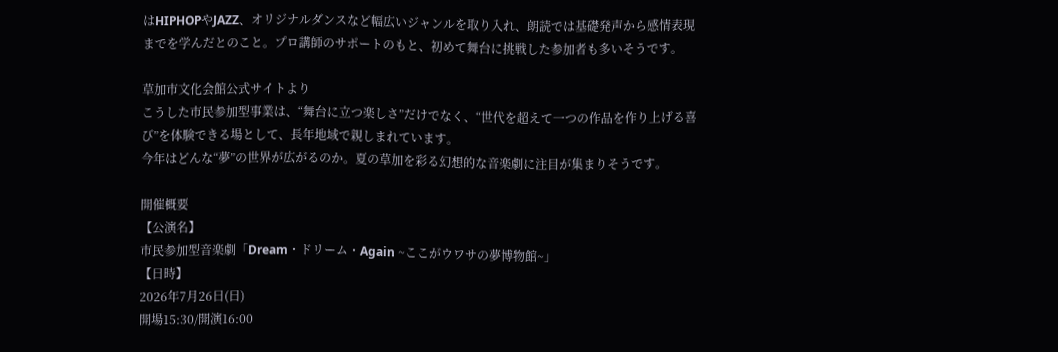はHIPHOPやJAZZ、オリジナルダンスなど幅広いジャンルを取り入れ、朗読では基礎発声から感情表現までを学んだとのこと。プロ講師のサポートのもと、初めて舞台に挑戦した参加者も多いそうです。

草加市文化会館公式サイトより
こうした市民参加型事業は、“舞台に立つ楽しさ”だけでなく、“世代を超えて一つの作品を作り上げる喜び”を体験できる場として、長年地域で親しまれています。
今年はどんな“夢”の世界が広がるのか。夏の草加を彩る幻想的な音楽劇に注目が集まりそうです。

開催概要
【公演名】
市民参加型音楽劇「Dream・ドリーム・Again ~ここがウワサの夢博物館~」
【日時】
2026年7月26日(日)
開場15:30/開演16:00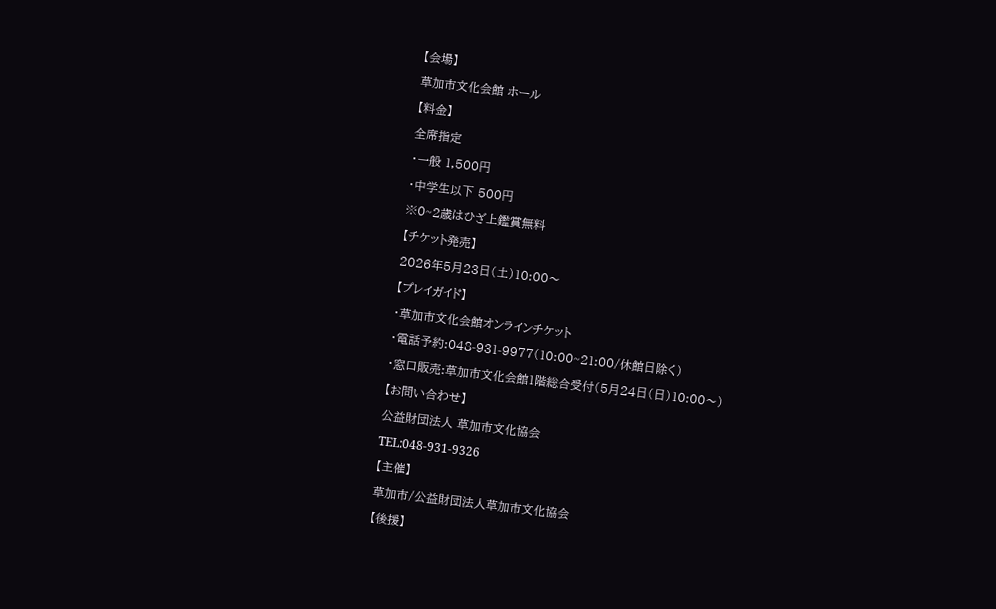【会場】
草加市文化会館 ホール
【料金】
全席指定
・一般 1,500円
・中学生以下 500円
※0~2歳はひざ上鑑賞無料
【チケット発売】
2026年5月23日(土)10:00〜
【プレイガイド】
・草加市文化会館オンラインチケット
・電話予約:048-931-9977(10:00~21:00/休館日除く)
・窓口販売:草加市文化会館1階総合受付(5月24日(日)10:00〜)
【お問い合わせ】
公益財団法人 草加市文化協会
TEL:048-931-9326
【主催】
草加市/公益財団法人草加市文化協会
【後援】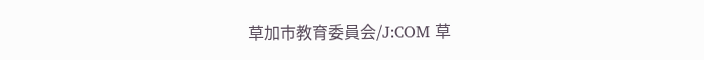草加市教育委員会/J:COM 草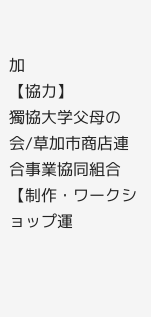加
【協力】
獨協大学父母の会/草加市商店連合事業協同組合
【制作・ワークショップ運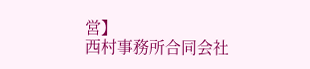営】
西村事務所合同会社